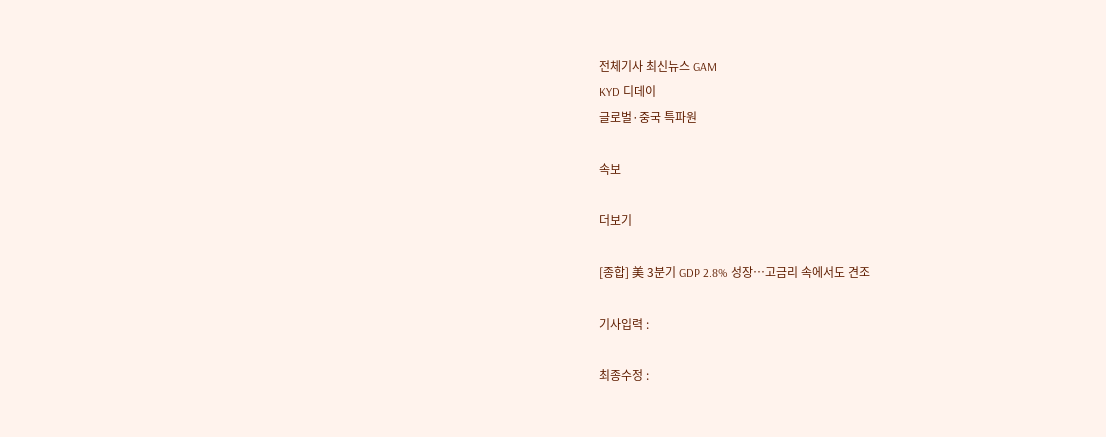전체기사 최신뉴스 GAM
KYD 디데이
글로벌·중국 특파원

속보

더보기

[종합] 美 3분기 GDP 2.8% 성장…고금리 속에서도 견조

기사입력 :

최종수정 :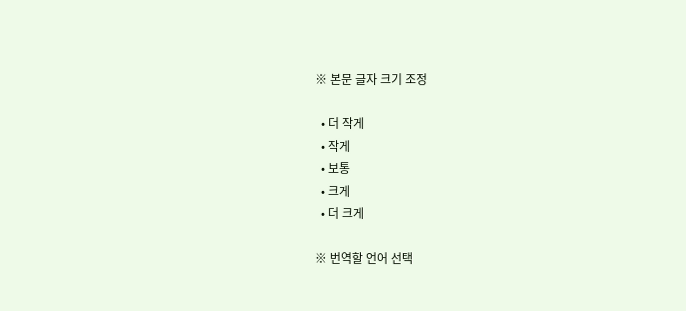※ 본문 글자 크기 조정

  • 더 작게
  • 작게
  • 보통
  • 크게
  • 더 크게

※ 번역할 언어 선택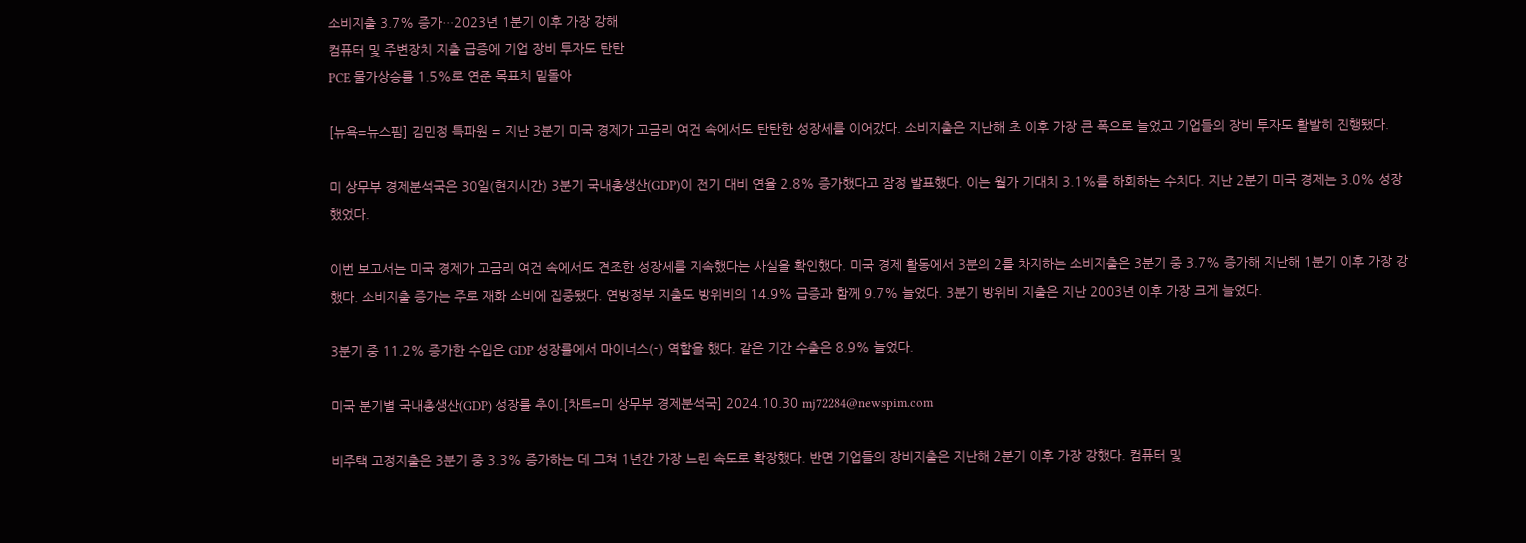소비지출 3.7% 증가…2023년 1분기 이후 가장 강해
컴퓨터 및 주변장치 지출 급증에 기업 장비 투자도 탄탄
PCE 물가상승률 1.5%로 연준 목표치 밑돌아

[뉴욕=뉴스핌] 김민정 특파원 = 지난 3분기 미국 경제가 고금리 여건 속에서도 탄탄한 성장세를 이어갔다. 소비지출은 지난해 초 이후 가장 큰 폭으로 늘었고 기업들의 장비 투자도 활발히 진행됐다.

미 상무부 경제분석국은 30일(현지시간) 3분기 국내총생산(GDP)이 전기 대비 연율 2.8% 증가했다고 잠정 발표했다. 이는 월가 기대치 3.1%를 하회하는 수치다. 지난 2분기 미국 경제는 3.0% 성장했었다.

이번 보고서는 미국 경제가 고금리 여건 속에서도 견조한 성장세를 지속했다는 사실을 확인했다. 미국 경제 활동에서 3분의 2를 차지하는 소비지출은 3분기 중 3.7% 증가해 지난해 1분기 이후 가장 강했다. 소비지출 증가는 주로 재화 소비에 집중됐다. 연방정부 지출도 방위비의 14.9% 급증과 함께 9.7% 늘었다. 3분기 방위비 지출은 지난 2003년 이후 가장 크게 늘었다.

3분기 중 11.2% 증가한 수입은 GDP 성장률에서 마이너스(-) 역할을 했다. 같은 기간 수출은 8.9% 늘었다.

미국 분기별 국내총생산(GDP) 성장률 추이.[차트=미 상무부 경제분석국] 2024.10.30 mj72284@newspim.com

비주택 고정지출은 3분기 중 3.3% 증가하는 데 그쳐 1년간 가장 느린 속도로 확장했다. 반면 기업들의 장비지출은 지난해 2분기 이후 가장 강했다. 컴퓨터 및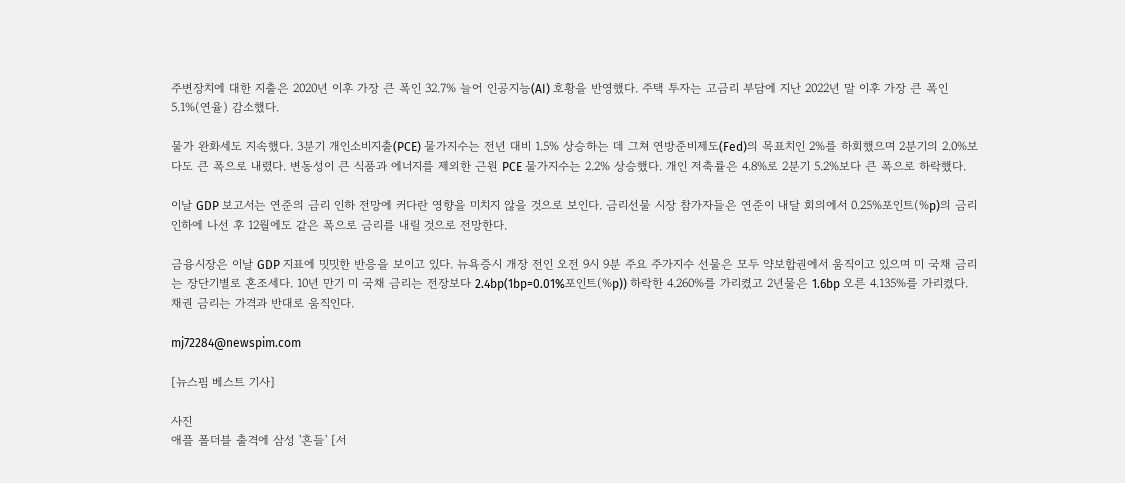주변장치에 대한 지출은 2020년 이후 가장 큰 폭인 32.7% 늘어 인공지능(AI) 호황을 반영했다. 주택 투자는 고금리 부담에 지난 2022년 말 이후 가장 큰 폭인 5.1%(연율) 감소했다.

물가 완화세도 지속했다. 3분기 개인소비지출(PCE) 물가지수는 전년 대비 1.5% 상승하는 데 그쳐 연방준비제도(Fed)의 목표치인 2%를 하회했으며 2분기의 2.0%보다도 큰 폭으로 내렸다. 변동성이 큰 식품과 에너지를 제외한 근원 PCE 물가지수는 2.2% 상승했다. 개인 저축률은 4.8%로 2분기 5.2%보다 큰 폭으로 하락했다.

이날 GDP 보고서는 연준의 금리 인하 전망에 커다란 영향을 미치지 않을 것으로 보인다. 금리선물 시장 참가자들은 연준이 내달 회의에서 0.25%포인트(%p)의 금리 인하에 나선 후 12월에도 같은 폭으로 금리를 내릴 것으로 전망한다.

금융시장은 이날 GDP 지표에 밋밋한 반응을 보이고 있다. 뉴욕증시 개장 전인 오전 9시 9분 주요 주가지수 선물은 모두 약보합권에서 움직이고 있으며 미 국채 금리는 장단기별로 혼조세다. 10년 만기 미 국채 금리는 전장보다 2.4bp(1bp=0.01%포인트(%p)) 하락한 4.260%를 가리켰고 2년물은 1.6bp 오른 4.135%를 가리켰다. 채권 금리는 가격과 반대로 움직인다.

mj72284@newspim.com

[뉴스핌 베스트 기사]

사진
애플 폴더블 출격에 삼성 '흔들' [서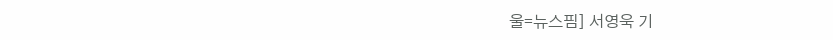울=뉴스핌] 서영욱 기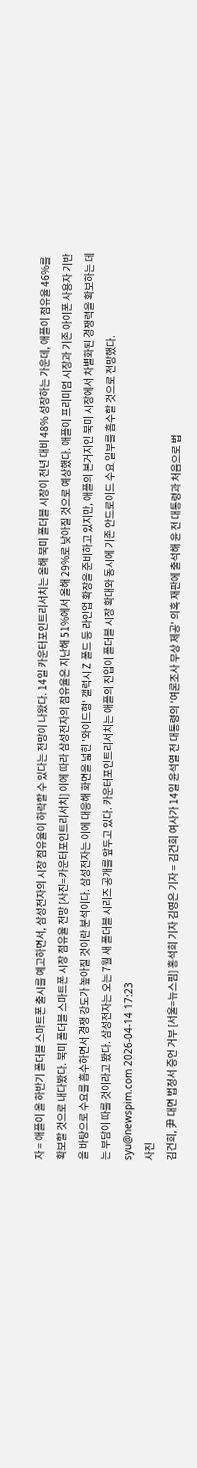자 = 애플이 올 하반기 폴더블 스마트폰 출시를 예고하면서, 삼성전자의 시장 점유율이 하락할 수 있다는 전망이 나왔다. 14일 카운터포인트리서치는 올해 북미 폴더블 시장이 전년 대비 48% 성장하는 가운데, 애플이 점유율 46%를 확보할 것으로 내다봤다. 북미 폴더블 스마트폰 시장 점유율 전망 [사진=카운터포인트리서치] 이에 따라 삼성전자의 점유율은 지난해 51%에서 올해 29%로 낮아질 것으로 예상했다. 애플이 프리미엄 시장과 기존 아이폰 사용자 기반을 바탕으로 수요를 흡수하면서 경쟁 강도가 높아질 것이란 분석이다. 삼성전자는 이에 대응해 화면을 넓힌 '와이드형' 갤럭시 Z 폴드 등 라인업 확장을 준비하고 있지만, 애플의 본거지인 북미 시장에서 차별화된 경쟁력을 확보하는 데는 부담이 따를 것이라고 봤다. 삼성전자는 오는 7월 새 폴더블 시리즈 공개를 앞두고 있다. 카운터포인트리서치는 애플의 진입이 폴더블 시장 확대와 동시에 기존 안드로이드 수요 일부를 흡수할 것으로 전망했다. syu@newspim.com 2026-04-14 17:23
사진
김건희, 尹 대면 법정서 증언 거부 [서울=뉴스핌] 홍석희 기자 김영은 기자 = 김건희 여사가 14일 윤석열 전 대통령의 '여론조사 무상 제공' 의혹 재판에 출석해 윤 전 대통령과 처음으로 법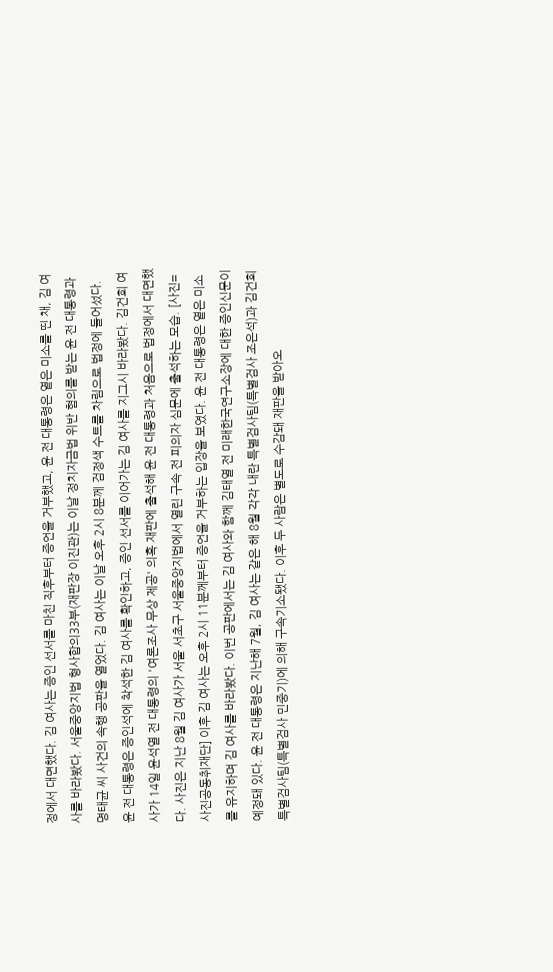정에서 대면했다. 김 여사는 증인 선서를 마친 직후부터 증언을 거부했고, 윤 전 대통령은 옅은 미소를 띤 채, 김 여사를 바라봤다. 서울중앙지법 형사합의33부(재판장 이진관)는 이날 정치자금법 위반 혐의를 받는 윤 전 대통령과 명태균 씨 사건의 속행 공판을 열었다. 김 여사는 이날 오후 2시 8분께 검정색 수트를 차림으로 법정에 들어섰다. 윤 전 대통령은 증인석에 착석한 김 여사를 확인하고, 증인 선서를 이어가는 김 여사를 지그시 바라봤다. 김건희 여사가 14일 윤석열 전 대통령의 '여론조사 무상 제공' 의혹 재판에 출석해 윤 전 대통령과 처음으로 법정에서 대면했다. 사진은 지난 8월 김 여사가 서울 서초구 서울중앙지법에서 열린 구속 전 피의자 심문에 출석하는 모습. [사진=사진공동취재단] 이후 김 여사는 오후 2시 11분께부터 증언을 거부하는 입장을 보였다. 윤 전 대통령은 옅은 미소를 유지하며 김 여사를 바라봤다. 이번 공판에서는 김 여사와 함께 김태열 전 미래한국연구소장에 대한 증인신문이 예정돼 있다. 윤 전 대통령은 지난해 7월, 김 여사는 같은 해 8월 각각 내란 특별검사팀(특별검사 조은석)과 김건희 특별검사팀(특별검사 민중기)에 의해 구속기소됐다. 이후 두 사람은 별도로 수감돼 재판을 받아오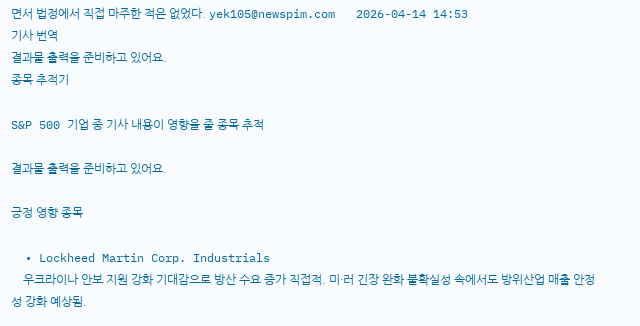면서 법정에서 직접 마주한 적은 없었다. yek105@newspim.com   2026-04-14 14:53
기사 번역
결과물 출력을 준비하고 있어요.
종목 추적기

S&P 500 기업 중 기사 내용이 영향을 줄 종목 추적

결과물 출력을 준비하고 있어요.

긍정 영향 종목

  • Lockheed Martin Corp. Industrials
    우크라이나 안보 지원 강화 기대감으로 방산 수요 증가 직접적. 미·러 긴장 완화 불확실성 속에서도 방위산업 매출 안정성 강화 예상됨.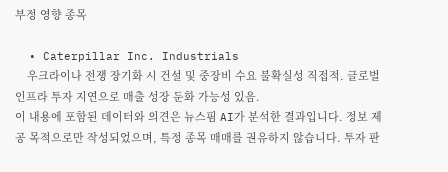부정 영향 종목

  • Caterpillar Inc. Industrials
    우크라이나 전쟁 장기화 시 건설 및 중장비 수요 불확실성 직접적. 글로벌 인프라 투자 지연으로 매출 성장 둔화 가능성 있음.
이 내용에 포함된 데이터와 의견은 뉴스핌 AI가 분석한 결과입니다. 정보 제공 목적으로만 작성되었으며, 특정 종목 매매를 권유하지 않습니다. 투자 판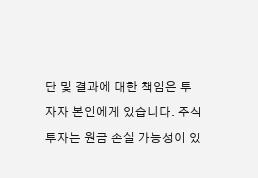단 및 결과에 대한 책임은 투자자 본인에게 있습니다. 주식 투자는 원금 손실 가능성이 있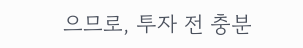으므로, 투자 전 충분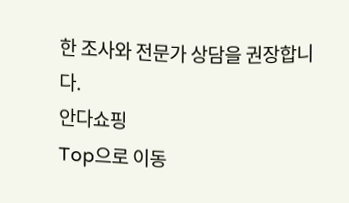한 조사와 전문가 상담을 권장합니다.
안다쇼핑
Top으로 이동